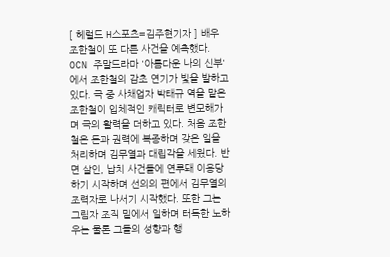[ 헤럴드 H스포츠=김주현기자 ] 배우 조한철이 또 다른 사건을 예측했다. OCN 주말드라마 '아름다운 나의 신부'에서 조한철의 감초 연기가 빛을 발하고 있다. 극 중 사채업자 박태규 역을 맡은 조한철이 입체적인 캐릭터로 변모해가며 극의 활력을 더하고 있다. 처음 조한철은 돈과 권력에 복종하며 갖은 일을 처리하며 김무열과 대립각을 세웠다. 반면 살인, 납치 사건들에 연루돼 이용당하기 시작하며 선의의 편에서 김무열의 조력자로 나서기 시작했다. 또한 그는 그림자 조직 밑에서 일하며 터득한 노하우는 물론 그들의 성향과 행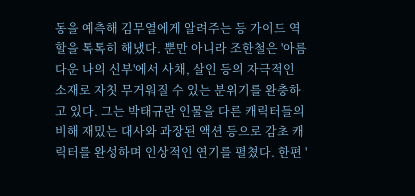동을 예측해 김무열에게 알려주는 등 가이드 역할을 톡톡히 해냈다. 뿐만 아니라 조한철은 '아름다운 나의 신부'에서 사채, 살인 등의 자극적인 소재로 자칫 무거워질 수 있는 분위기를 완충하고 있다. 그는 박태규란 인물을 다른 캐릭터들의 비해 재밌는 대사와 과장된 액션 등으로 감초 캐릭터를 완성하며 인상적인 연기를 펼쳤다. 한편 '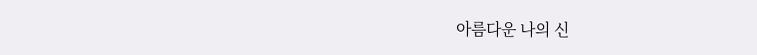아름다운 나의 신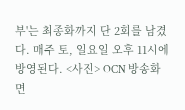부'는 최종화까지 단 2회를 남겼다. 매주 토, 일요일 오후 11시에 방영된다. <사진> OCN 방송화면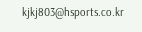kjkj803@hsports.co.kr